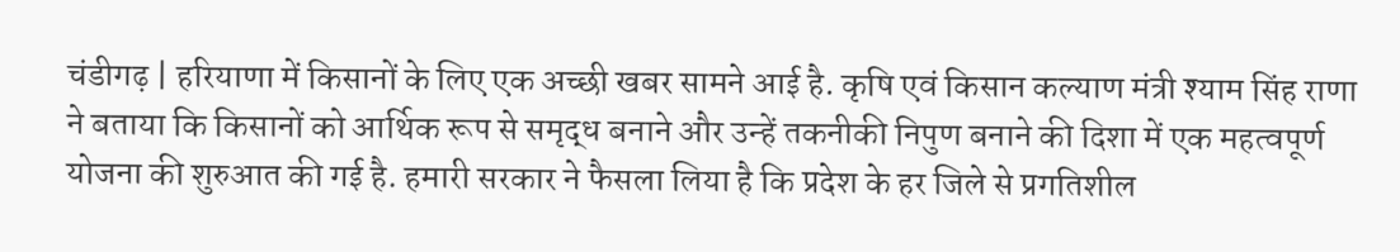चंडीगढ़ | हरियाणा में किसानों के लिए एक अच्छी खबर सामने आई है. कृषि एवं किसान कल्याण मंत्री श्याम सिंह राणा ने बताया कि किसानों को आर्थिक रूप से समृद्ध बनाने और उन्हें तकनीकी निपुण बनाने की दिशा में एक महत्वपूर्ण योजना की शुरुआत की गई है. हमारी सरकार ने फैसला लिया है कि प्रदेश के हर जिले से प्रगतिशील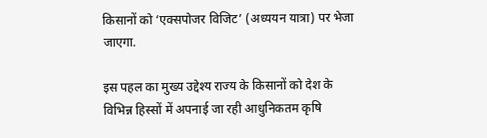किसानों को ‘एक्सपोजर विजिट’ (अध्ययन यात्रा) पर भेजा जाएगा.

इस पहल का मुख्य उद्देश्य राज्य के किसानों को देश के विभिन्न हिस्सों में अपनाई जा रही आधुनिकतम कृषि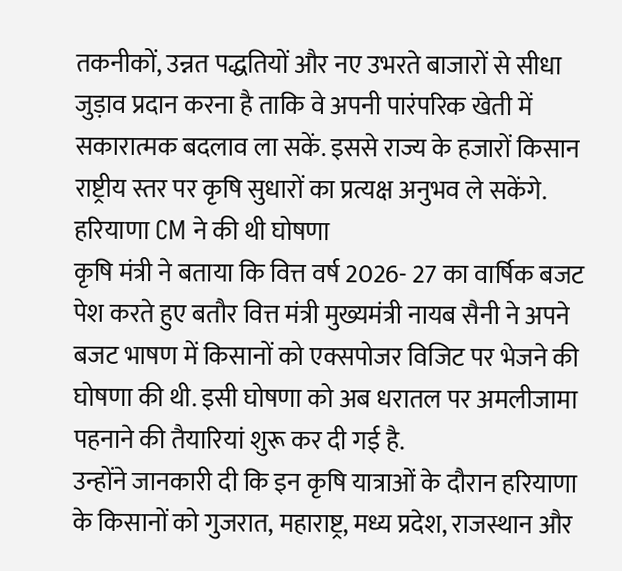तकनीकों, उन्नत पद्धतियों और नए उभरते बाजारों से सीधा जुड़ाव प्रदान करना है ताकि वे अपनी पारंपरिक खेती में सकारात्मक बदलाव ला सकें. इससे राज्य के हजारों किसान राष्ट्रीय स्तर पर कृषि सुधारों का प्रत्यक्ष अनुभव ले सकेंगे.
हरियाणा CM ने की थी घोषणा
कृषि मंत्री ने बताया कि वित्त वर्ष 2026- 27 का वार्षिक बजट पेश करते हुए बतौर वित्त मंत्री मुख्यमंत्री नायब सैनी ने अपने बजट भाषण में किसानों को एक्सपोजर विजिट पर भेजने की घोषणा की थी. इसी घोषणा को अब धरातल पर अमलीजामा पहनाने की तैयारियां शुरू कर दी गई है.
उन्होंने जानकारी दी कि इन कृषि यात्राओं के दौरान हरियाणा के किसानों को गुजरात, महाराष्ट्र, मध्य प्रदेश, राजस्थान और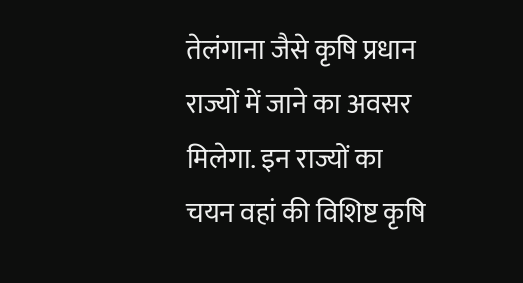तेलंगाना जैसे कृषि प्रधान राज्यों में जाने का अवसर मिलेगा. इन राज्यों का चयन वहां की विशिष्ट कृषि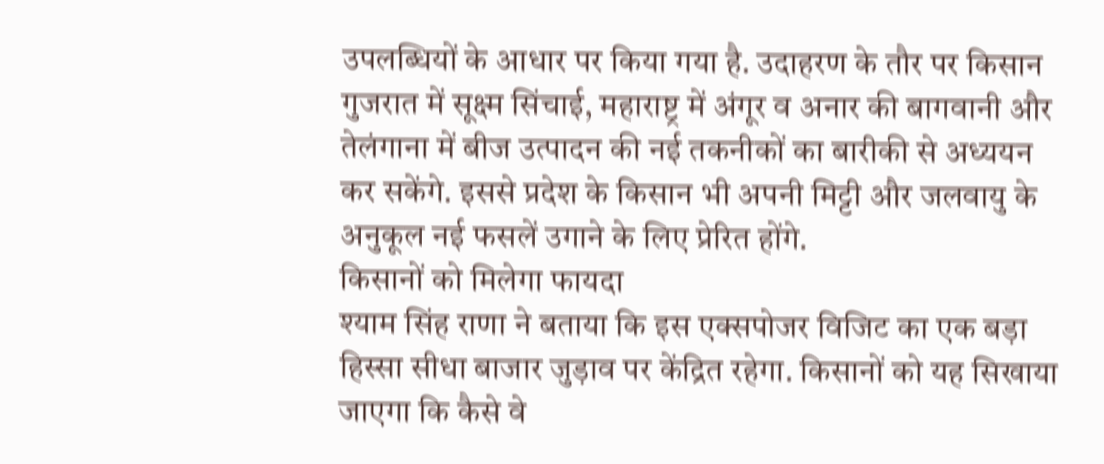उपलब्धियों के आधार पर किया गया है. उदाहरण के तौर पर किसान गुजरात में सूक्ष्म सिंचाई, महाराष्ट्र में अंगूर व अनार की बागवानी और तेलंगाना में बीज उत्पादन की नई तकनीकों का बारीकी से अध्ययन कर सकेंगे. इससे प्रदेश के किसान भी अपनी मिट्टी और जलवायु के अनुकूल नई फसलें उगाने के लिए प्रेरित होंगे.
किसानों को मिलेगा फायदा
श्याम सिंह राणा ने बताया कि इस एक्सपोजर विजिट का एक बड़ा हिस्सा सीधा बाजार जुड़ाव पर केंद्रित रहेगा. किसानों को यह सिखाया जाएगा कि कैसे वे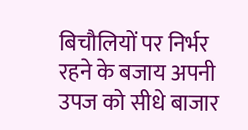बिचौलियों पर निर्भर रहने के बजाय अपनी उपज को सीधे बाजार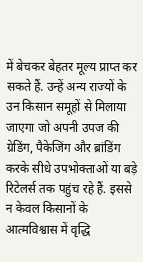में बेचकर बेहतर मूल्य प्राप्त कर सकते हैं. उन्हें अन्य राज्यों के उन किसान समूहों से मिलाया जाएगा जो अपनी उपज की ग्रेडिंग, पैकेजिंग और ब्रांडिंग करके सीधे उपभोक्ताओं या बड़े रिटेलर्स तक पहुंच रहे हैं. इससे न केवल किसानों के आत्मविश्वास में वृद्धि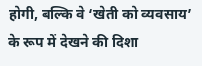होगी, बल्कि वे ‘खेती को व्यवसाय’ के रूप में देखने की दिशा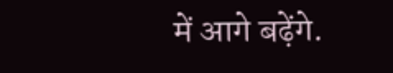में आगे बढ़ेंगे.